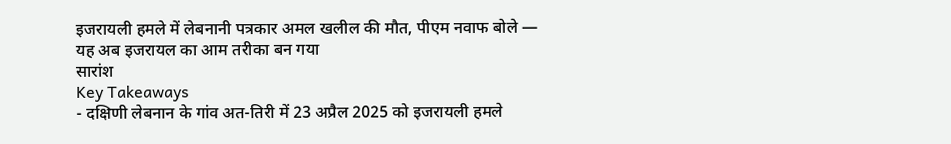इजरायली हमले में लेबनानी पत्रकार अमल खलील की मौत, पीएम नवाफ बोले — यह अब इजरायल का आम तरीका बन गया
सारांश
Key Takeaways
- दक्षिणी लेबनान के गांव अत-तिरी में 23 अप्रैल 2025 को इजरायली हमले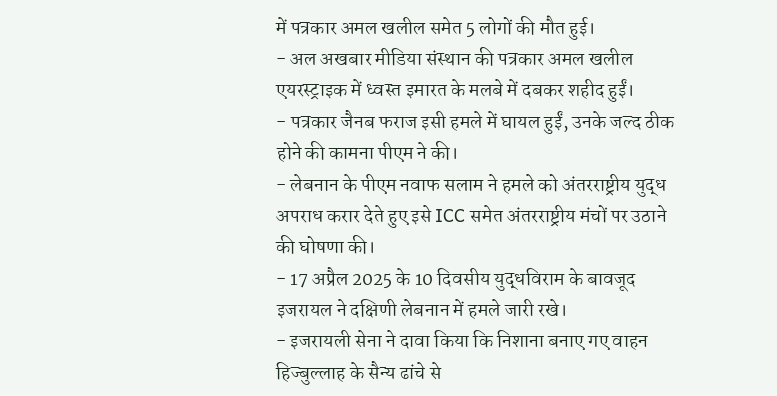में पत्रकार अमल खलील समेत 5 लोगों की मौत हुई।
- अल अखबार मीडिया संस्थान की पत्रकार अमल खलील एयरस्ट्राइक में ध्वस्त इमारत के मलबे में दबकर शहीद हुईं।
- पत्रकार जैनब फराज इसी हमले में घायल हुईं, उनके जल्द ठीक होने की कामना पीएम ने की।
- लेबनान के पीएम नवाफ सलाम ने हमले को अंतरराष्ट्रीय युद्ध अपराध करार देते हुए इसे ICC समेत अंतरराष्ट्रीय मंचों पर उठाने की घोषणा की।
- 17 अप्रैल 2025 के 10 दिवसीय युद्धविराम के बावजूद इजरायल ने दक्षिणी लेबनान में हमले जारी रखे।
- इजरायली सेना ने दावा किया कि निशाना बनाए गए वाहन हिज्बुल्लाह के सैन्य ढांचे से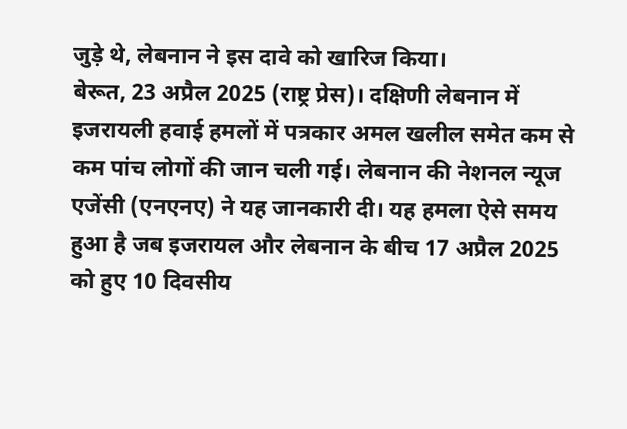जुड़े थे, लेबनान ने इस दावे को खारिज किया।
बेरूत, 23 अप्रैल 2025 (राष्ट्र प्रेस)। दक्षिणी लेबनान में इजरायली हवाई हमलों में पत्रकार अमल खलील समेत कम से कम पांच लोगों की जान चली गई। लेबनान की नेशनल न्यूज एजेंसी (एनएनए) ने यह जानकारी दी। यह हमला ऐसे समय हुआ है जब इजरायल और लेबनान के बीच 17 अप्रैल 2025 को हुए 10 दिवसीय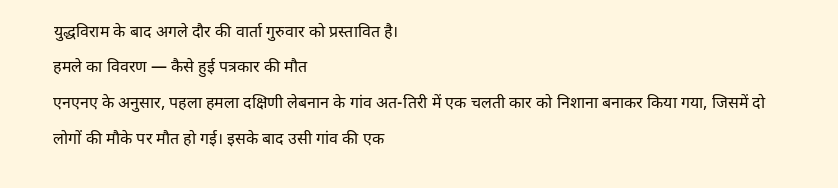युद्धविराम के बाद अगले दौर की वार्ता गुरुवार को प्रस्तावित है।
हमले का विवरण — कैसे हुई पत्रकार की मौत
एनएनए के अनुसार, पहला हमला दक्षिणी लेबनान के गांव अत-तिरी में एक चलती कार को निशाना बनाकर किया गया, जिसमें दो लोगों की मौके पर मौत हो गई। इसके बाद उसी गांव की एक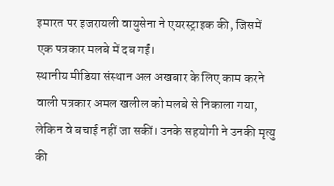इमारत पर इजरायली वायुसेना ने एयरस्ट्राइक की, जिसमें एक पत्रकार मलबे में दब गईं।
स्थानीय मीडिया संस्थान अल अखबार के लिए काम करने वाली पत्रकार अमल खलील को मलबे से निकाला गया, लेकिन वे बचाई नहीं जा सकीं। उनके सहयोगी ने उनकी मृत्यु की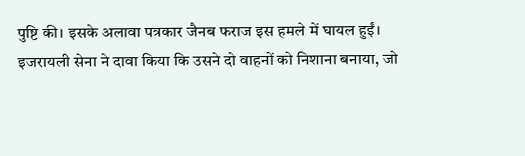पुष्टि की। इसके अलावा पत्रकार जैनब फराज इस हमले में घायल हुईं।
इजरायली सेना ने दावा किया कि उसने दो वाहनों को निशाना बनाया, जो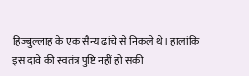हिज्बुल्लाह के एक सैन्य ढांचे से निकले थे। हालांकि इस दावे की स्वतंत्र पुष्टि नहीं हो सकी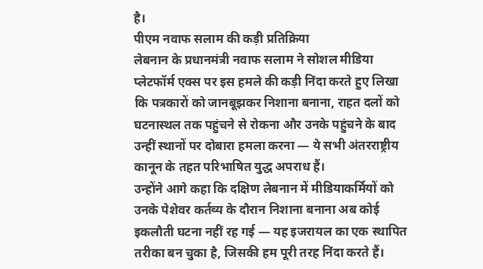है।
पीएम नवाफ सलाम की कड़ी प्रतिक्रिया
लेबनान के प्रधानमंत्री नवाफ सलाम ने सोशल मीडिया प्लेटफॉर्म एक्स पर इस हमले की कड़ी निंदा करते हुए लिखा कि पत्रकारों को जानबूझकर निशाना बनाना, राहत दलों को घटनास्थल तक पहुंचने से रोकना और उनके पहुंचने के बाद उन्हीं स्थानों पर दोबारा हमला करना — ये सभी अंतरराष्ट्रीय कानून के तहत परिभाषित युद्ध अपराध हैं।
उन्होंने आगे कहा कि दक्षिण लेबनान में मीडियाकर्मियों को उनके पेशेवर कर्तव्य के दौरान निशाना बनाना अब कोई इकलौती घटना नहीं रह गई — यह इजरायल का एक स्थापित तरीका बन चुका है, जिसकी हम पूरी तरह निंदा करते हैं।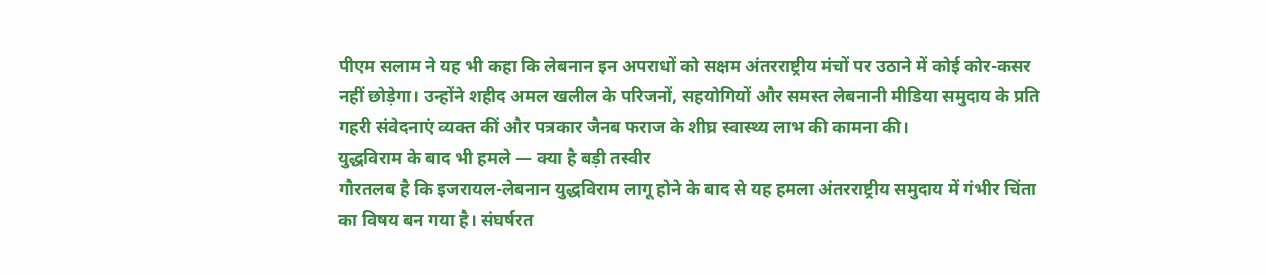पीएम सलाम ने यह भी कहा कि लेबनान इन अपराधों को सक्षम अंतरराष्ट्रीय मंचों पर उठाने में कोई कोर-कसर नहीं छोड़ेगा। उन्होंने शहीद अमल खलील के परिजनों, सहयोगियों और समस्त लेबनानी मीडिया समुदाय के प्रति गहरी संवेदनाएं व्यक्त कीं और पत्रकार जैनब फराज के शीघ्र स्वास्थ्य लाभ की कामना की।
युद्धविराम के बाद भी हमले — क्या है बड़ी तस्वीर
गौरतलब है कि इजरायल-लेबनान युद्धविराम लागू होने के बाद से यह हमला अंतरराष्ट्रीय समुदाय में गंभीर चिंता का विषय बन गया है। संघर्षरत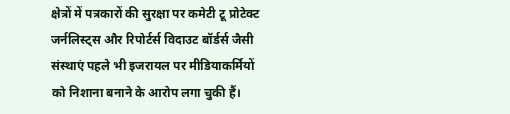क्षेत्रों में पत्रकारों की सुरक्षा पर कमेटी टू प्रोटेक्ट जर्नलिस्ट्स और रिपोर्टर्स विदाउट बॉर्डर्स जैसी संस्थाएं पहले भी इजरायल पर मीडियाकर्मियों को निशाना बनाने के आरोप लगा चुकी हैं।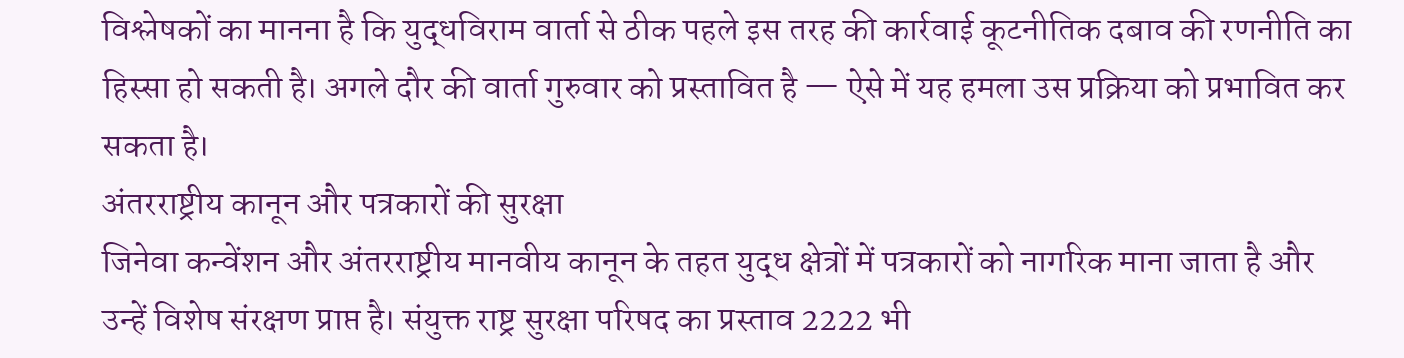विश्लेषकों का मानना है कि युद्धविराम वार्ता से ठीक पहले इस तरह की कार्रवाई कूटनीतिक दबाव की रणनीति का हिस्सा हो सकती है। अगले दौर की वार्ता गुरुवार को प्रस्तावित है — ऐसे में यह हमला उस प्रक्रिया को प्रभावित कर सकता है।
अंतरराष्ट्रीय कानून और पत्रकारों की सुरक्षा
जिनेवा कन्वेंशन और अंतरराष्ट्रीय मानवीय कानून के तहत युद्ध क्षेत्रों में पत्रकारों को नागरिक माना जाता है और उन्हें विशेष संरक्षण प्राप्त है। संयुक्त राष्ट्र सुरक्षा परिषद का प्रस्ताव 2222 भी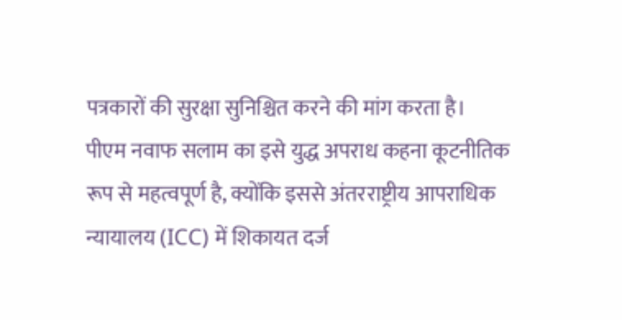पत्रकारों की सुरक्षा सुनिश्चित करने की मांग करता है।
पीएम नवाफ सलाम का इसे युद्ध अपराध कहना कूटनीतिक रूप से महत्वपूर्ण है, क्योंकि इससे अंतरराष्ट्रीय आपराधिक न्यायालय (ICC) में शिकायत दर्ज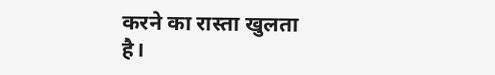करने का रास्ता खुलता है।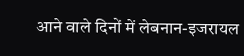आने वाले दिनों में लेबनान-इजरायल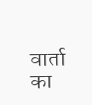वार्ता का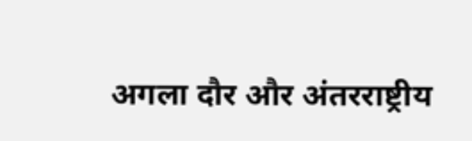अगला दौर और अंतरराष्ट्रीय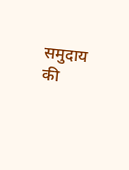समुदाय की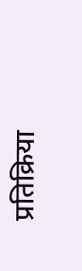प्रतिक्रिया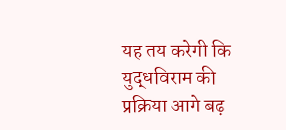यह तय करेगी कि युद्धविराम की प्रक्रिया आगे बढ़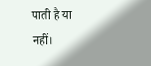पाती है या नहीं।